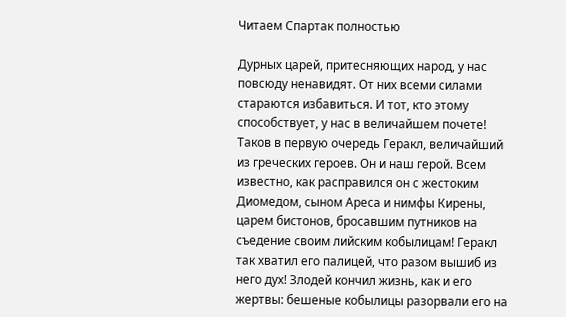Читаем Спартак полностью

Дурных царей, притесняющих народ, у нас повсюду ненавидят. От них всеми силами стараются избавиться. И тот, кто этому способствует, у нас в величайшем почете! Таков в первую очередь Геракл, величайший из греческих героев. Он и наш герой. Всем известно, как расправился он с жестоким Диомедом, сыном Ареса и нимфы Кирены, царем бистонов, бросавшим путников на съедение своим лийским кобылицам! Геракл так хватил его палицей, что разом вышиб из него дух! Злодей кончил жизнь, как и его жертвы: бешеные кобылицы разорвали его на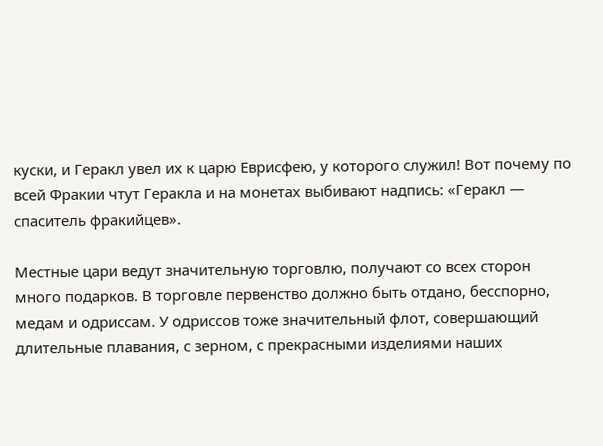куски, и Геракл увел их к царю Еврисфею, у которого служил! Вот почему по всей Фракии чтут Геракла и на монетах выбивают надпись: «Геракл — спаситель фракийцев».

Местные цари ведут значительную торговлю, получают со всех сторон много подарков. В торговле первенство должно быть отдано, бесспорно, медам и одриссам. У одриссов тоже значительный флот, совершающий длительные плавания, с зерном, с прекрасными изделиями наших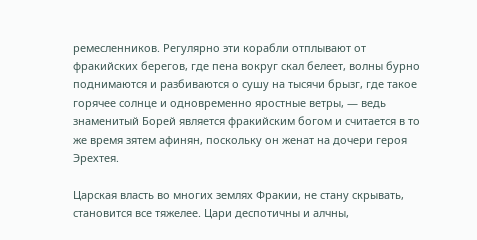ремесленников. Регулярно эти корабли отплывают от фракийских берегов, где пена вокруг скал белеет, волны бурно поднимаются и разбиваются о сушу на тысячи брызг, где такое горячее солнце и одновременно яростные ветры, — ведь знаменитый Борей является фракийским богом и считается в то же время зятем афинян, поскольку он женат на дочери героя Эрехтея.

Царская власть во многих землях Фракии, не стану скрывать, становится все тяжелее. Цари деспотичны и алчны,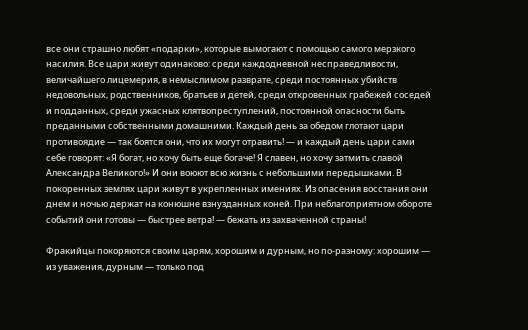все они страшно любят «подарки», которые вымогают с помощью самого мерзкого насилия. Все цари живут одинаково: среди каждодневной несправедливости, величайшего лицемерия, в немыслимом разврате, среди постоянных убийств недовольных, родственников, братьев и детей, среди откровенных грабежей соседей и подданных, среди ужасных клятвопреступлений, постоянной опасности быть преданными собственными домашними. Каждый день за обедом глотают цари противоядие — так боятся они, что их могут отравить! — и каждый день цари сами себе говорят: «Я богат, но хочу быть еще богаче! Я славен, но хочу затмить славой Александра Великого!» И они воюют всю жизнь с небольшими передышками. В покоренных землях цари живут в укрепленных имениях. Из опасения восстания они днем и ночью держат на конюшне взнузданных коней. При неблагоприятном обороте событий они готовы — быстрее ветра! — бежать из захваченной страны!

Фракийцы покоряются своим царям, хорошим и дурным, но по-разному: хорошим — из уважения, дурным — только под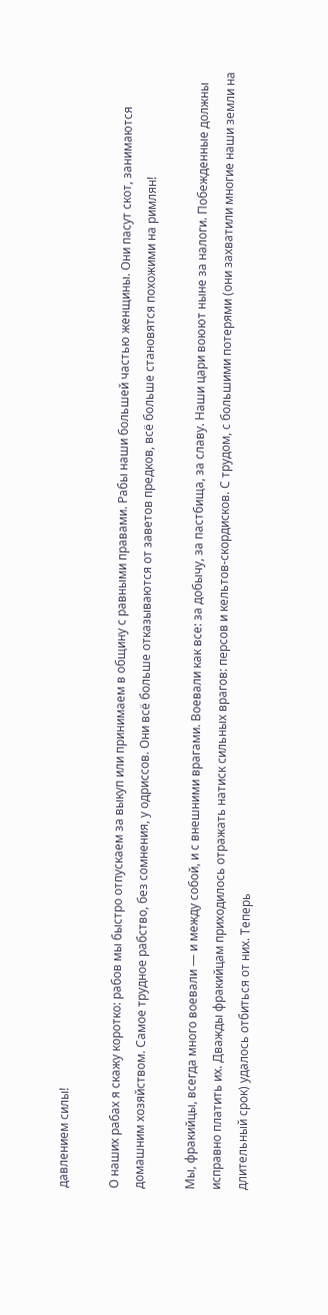давлением силы!

О наших рабах я скажу коротко: рабов мы быстро отпускаем за выкуп или принимаем в общину с равными правами. Рабы наши большей частью женщины. Они пасут скот, занимаются домашним хозяйством. Самое трудное рабство, без сомнения, у одриссов. Они всё больше отказываются от заветов предков, всё больше становятся похожими на римлян!

Мы, фракийцы, всегда много воевали — и между собой, и с внешними врагами. Воевали как все: за добычу, за пастбища, за славу. Наши цари воюют ныне за налоги. Побежденные должны исправно платить их. Дважды фракийцам приходилось отражать натиск сильных врагов: персов и кельтов-скордисков. С трудом, с большими потерями (они захватили многие наши земли на длительный срок) удалось отбиться от них. Теперь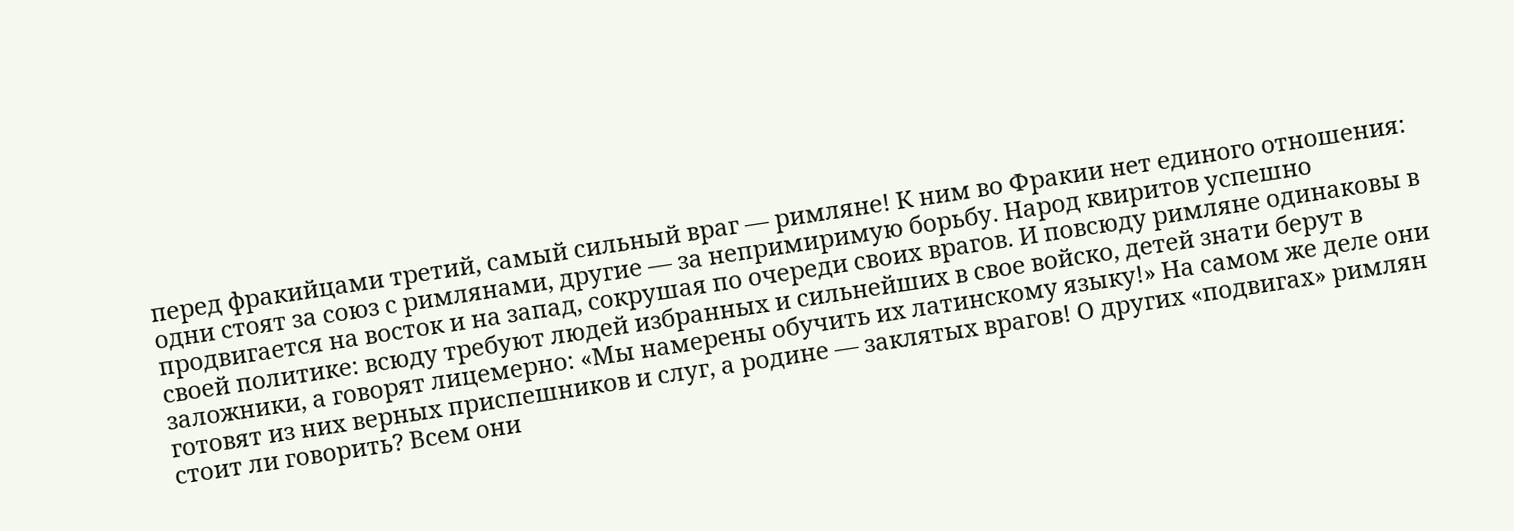перед фракийцами третий, самый сильный враг — римляне! К ним во Фракии нет единого отношения: одни стоят за союз с римлянами, другие — за непримиримую борьбу. Народ квиритов успешно продвигается на восток и на запад, сокрушая по очереди своих врагов. И повсюду римляне одинаковы в своей политике: всюду требуют людей избранных и сильнейших в свое войско, детей знати берут в заложники, а говорят лицемерно: «Мы намерены обучить их латинскому языку!» На самом же деле они готовят из них верных приспешников и слуг, а родине — заклятых врагов! О других «подвигах» римлян стоит ли говорить? Всем они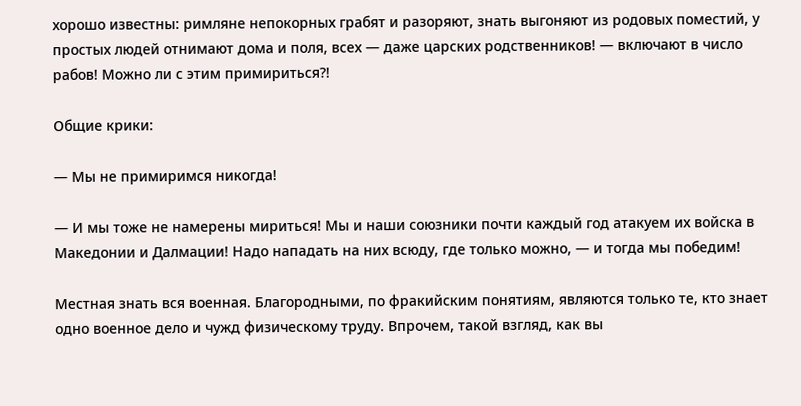хорошо известны: римляне непокорных грабят и разоряют, знать выгоняют из родовых поместий, у простых людей отнимают дома и поля, всех — даже царских родственников! — включают в число рабов! Можно ли с этим примириться?!

Общие крики:

— Мы не примиримся никогда!

— И мы тоже не намерены мириться! Мы и наши союзники почти каждый год атакуем их войска в Македонии и Далмации! Надо нападать на них всюду, где только можно, — и тогда мы победим!

Местная знать вся военная. Благородными, по фракийским понятиям, являются только те, кто знает одно военное дело и чужд физическому труду. Впрочем, такой взгляд, как вы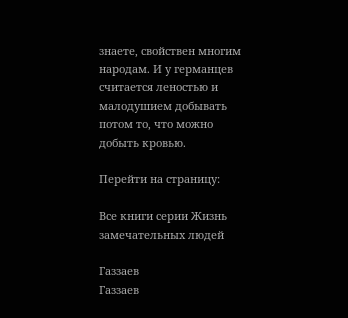знаете, свойствен многим народам. И у германцев считается леностью и малодушием добывать потом то, что можно добыть кровью.

Перейти на страницу:

Все книги серии Жизнь замечательных людей

Газзаев
Газзаев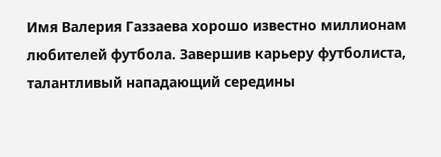Имя Валерия Газзаева хорошо известно миллионам любителей футбола. Завершив карьеру футболиста, талантливый нападающий середины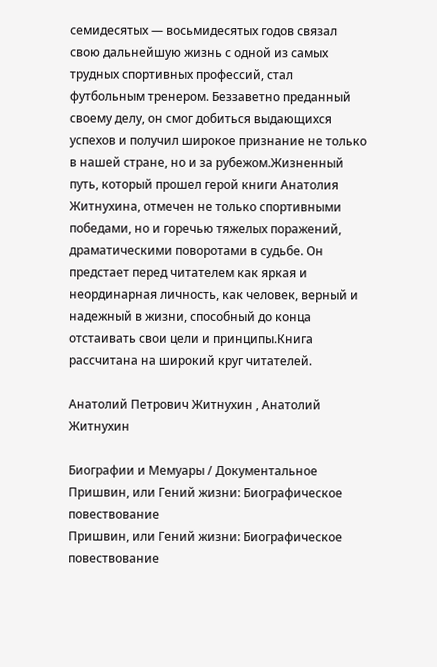семидесятых — восьмидесятых годов связал свою дальнейшую жизнь с одной из самых трудных спортивных профессий, стал футбольным тренером. Беззаветно преданный своему делу, он смог добиться выдающихся успехов и получил широкое признание не только в нашей стране, но и за рубежом.Жизненный путь, который прошел герой книги Анатолия Житнухина, отмечен не только спортивными победами, но и горечью тяжелых поражений, драматическими поворотами в судьбе. Он предстает перед читателем как яркая и неординарная личность, как человек, верный и надежный в жизни, способный до конца отстаивать свои цели и принципы.Книга рассчитана на широкий круг читателей.

Анатолий Петрович Житнухин , Анатолий Житнухин

Биографии и Мемуары / Документальное
Пришвин, или Гений жизни: Биографическое повествование
Пришвин, или Гений жизни: Биографическое повествование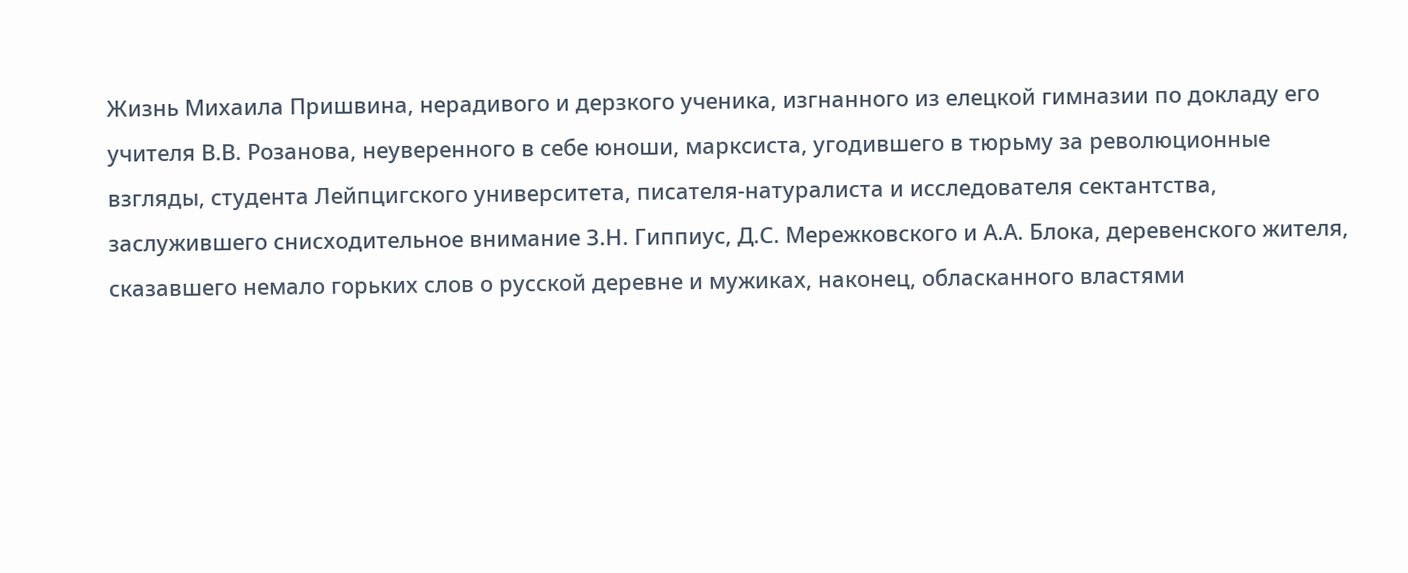Жизнь Михаила Пришвина, нерадивого и дерзкого ученика, изгнанного из елецкой гимназии по докладу его учителя В.В. Розанова, неуверенного в себе юноши, марксиста, угодившего в тюрьму за революционные взгляды, студента Лейпцигского университета, писателя-натуралиста и исследователя сектантства, заслужившего снисходительное внимание З.Н. Гиппиус, Д.С. Мережковского и А.А. Блока, деревенского жителя, сказавшего немало горьких слов о русской деревне и мужиках, наконец, обласканного властями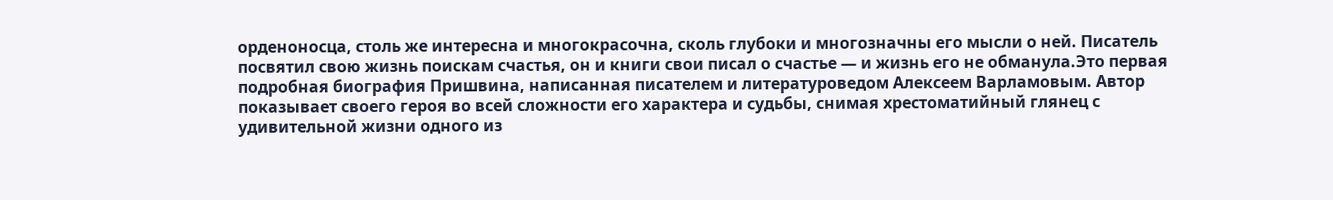орденоносца, столь же интересна и многокрасочна, сколь глубоки и многозначны его мысли о ней. Писатель посвятил свою жизнь поискам счастья, он и книги свои писал о счастье — и жизнь его не обманула.Это первая подробная биография Пришвина, написанная писателем и литературоведом Алексеем Варламовым. Автор показывает своего героя во всей сложности его характера и судьбы, снимая хрестоматийный глянец с удивительной жизни одного из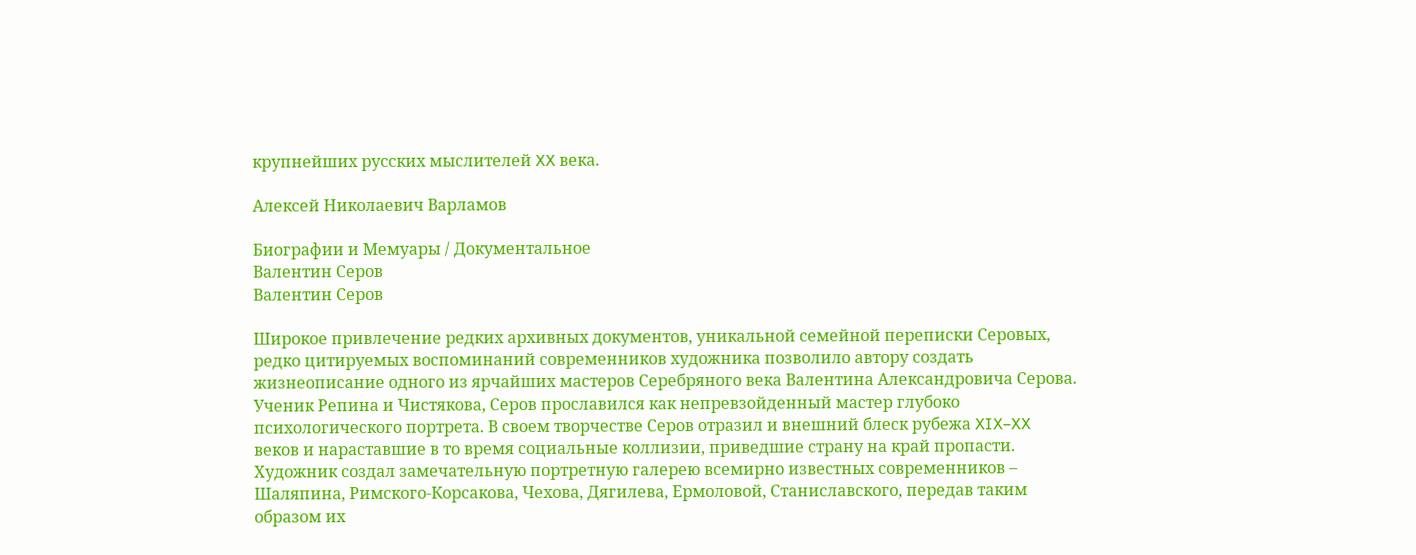крупнейших русских мыслителей XX века.

Алексей Николаевич Варламов

Биографии и Мемуары / Документальное
Валентин Серов
Валентин Серов

Широкое привлечение редких архивных документов, уникальной семейной переписки Серовых, редко цитируемых воспоминаний современников художника позволило автору создать жизнеописание одного из ярчайших мастеров Серебряного века Валентина Александровича Серова. Ученик Репина и Чистякова, Серов прославился как непревзойденный мастер глубоко психологического портрета. В своем творчестве Серов отразил и внешний блеск рубежа XIX–XX веков и нараставшие в то время социальные коллизии, приведшие страну на край пропасти. Художник создал замечательную портретную галерею всемирно известных современников – Шаляпина, Римского-Корсакова, Чехова, Дягилева, Ермоловой, Станиславского, передав таким образом их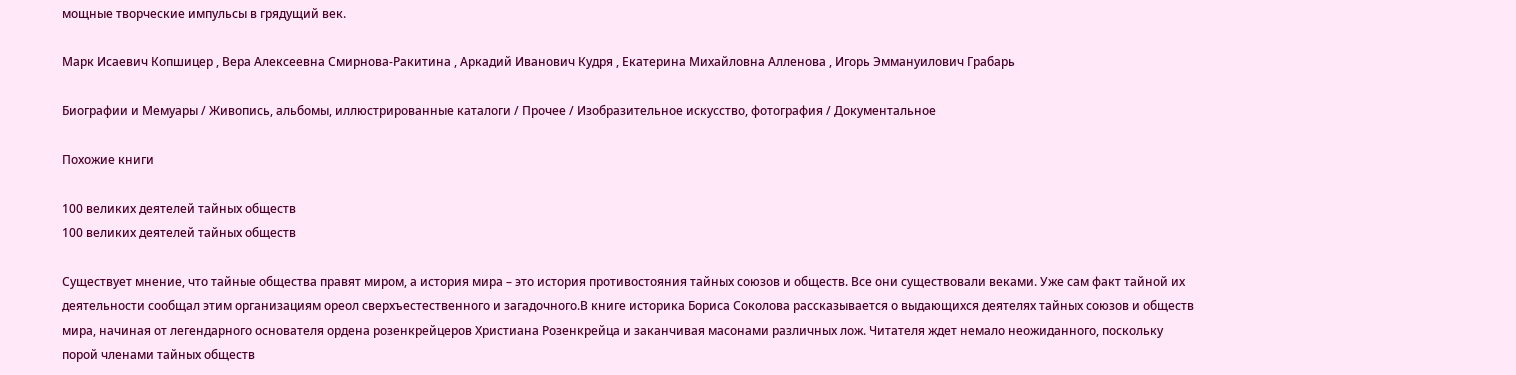мощные творческие импульсы в грядущий век.

Марк Исаевич Копшицер , Вера Алексеевна Смирнова-Ракитина , Аркадий Иванович Кудря , Екатерина Михайловна Алленова , Игорь Эммануилович Грабарь

Биографии и Мемуары / Живопись, альбомы, иллюстрированные каталоги / Прочее / Изобразительное искусство, фотография / Документальное

Похожие книги

100 великих деятелей тайных обществ
100 великих деятелей тайных обществ

Существует мнение, что тайные общества правят миром, а история мира – это история противостояния тайных союзов и обществ. Все они существовали веками. Уже сам факт тайной их деятельности сообщал этим организациям ореол сверхъестественного и загадочного.В книге историка Бориса Соколова рассказывается о выдающихся деятелях тайных союзов и обществ мира, начиная от легендарного основателя ордена розенкрейцеров Христиана Розенкрейца и заканчивая масонами различных лож. Читателя ждет немало неожиданного, поскольку порой членами тайных обществ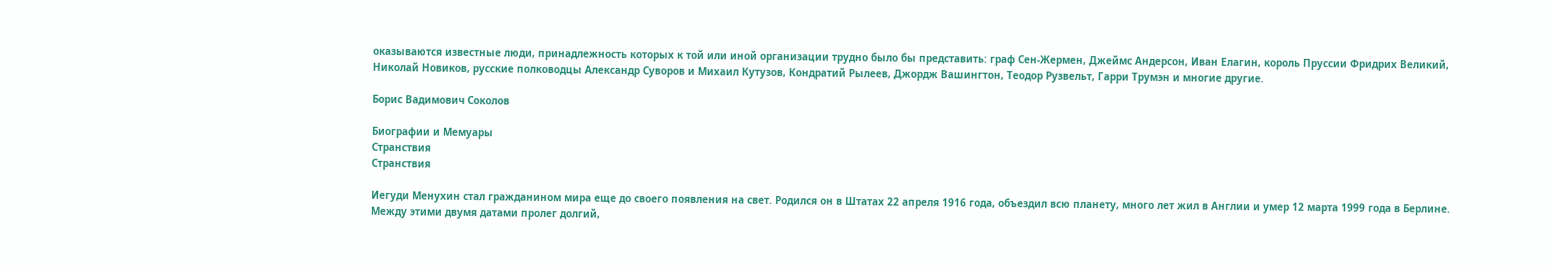оказываются известные люди, принадлежность которых к той или иной организации трудно было бы представить: граф Сен-Жермен, Джеймс Андерсон, Иван Елагин, король Пруссии Фридрих Великий, Николай Новиков, русские полководцы Александр Суворов и Михаил Кутузов, Кондратий Рылеев, Джордж Вашингтон, Теодор Рузвельт, Гарри Трумэн и многие другие.

Борис Вадимович Соколов

Биографии и Мемуары
Странствия
Странствия

Иегуди Менухин стал гражданином мира еще до своего появления на свет. Родился он в Штатах 22 апреля 1916 года, объездил всю планету, много лет жил в Англии и умер 12 марта 1999 года в Берлине. Между этими двумя датами пролег долгий,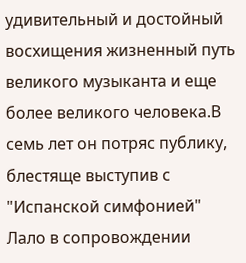удивительный и достойный восхищения жизненный путь великого музыканта и еще более великого человека.В семь лет он потряс публику, блестяще выступив с "Испанской симфонией" Лало в сопровождении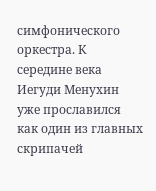симфонического оркестра. К середине века Иегуди Менухин уже прославился как один из главных скрипачей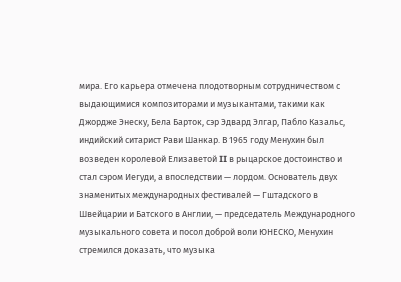мира. Его карьера отмечена плодотворным сотрудничеством с выдающимися композиторами и музыкантами, такими как Джордже Энеску, Бела Барток, сэр Эдвард Элгар, Пабло Казальс, индийский ситарист Рави Шанкар. В 1965 году Менухин был возведен королевой Елизаветой II в рыцарское достоинство и стал сэром Иегуди, а впоследствии — лордом. Основатель двух знаменитых международных фестивалей — Гштадского в Швейцарии и Батского в Англии, — председатель Международного музыкального совета и посол доброй воли ЮНЕСКО, Менухин стремился доказать, что музыка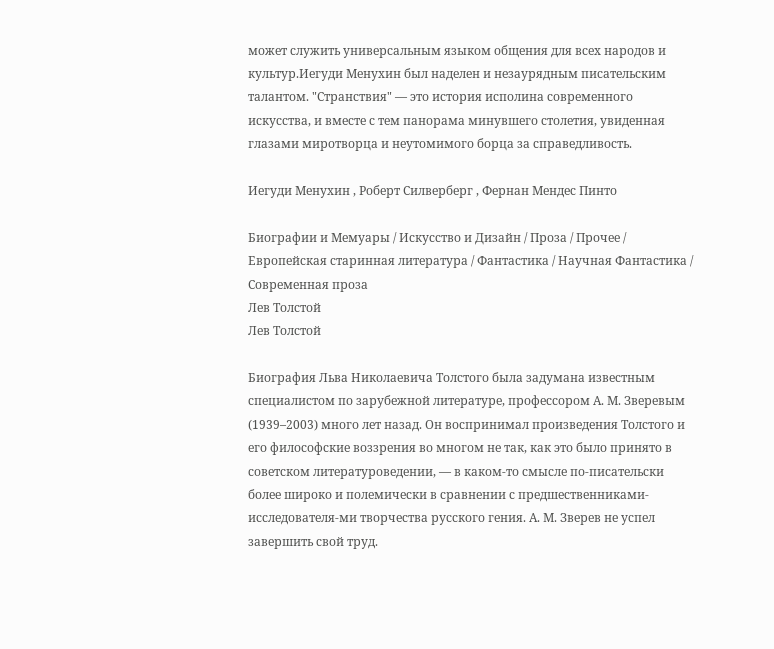может служить универсальным языком общения для всех народов и культур.Иегуди Менухин был наделен и незаурядным писательским талантом. "Странствия" — это история исполина современного искусства, и вместе с тем панорама минувшего столетия, увиденная глазами миротворца и неутомимого борца за справедливость.

Иегуди Менухин , Роберт Силверберг , Фернан Мендес Пинто

Биографии и Мемуары / Искусство и Дизайн / Проза / Прочее / Европейская старинная литература / Фантастика / Научная Фантастика / Современная проза
Лев Толстой
Лев Толстой

Биография Льва Николаевича Толстого была задумана известным специалистом по зарубежной литературе, профессором А. М. Зверевым (1939–2003) много лет назад. Он воспринимал произведения Толстого и его философские воззрения во многом не так, как это было принято в советском литературоведении, — в каком-то смысле по-писательски более широко и полемически в сравнении с предшественниками-исследователя-ми творчества русского гения. А. М. Зверев не успел завершить свой труд.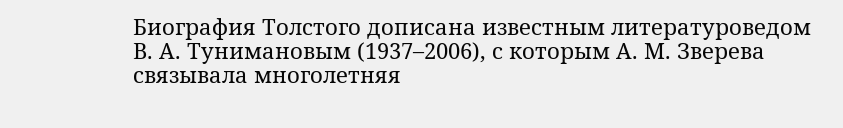Биография Толстого дописана известным литературоведом В. А. Тунимановым (1937–2006), с которым А. М. Зверева связывала многолетняя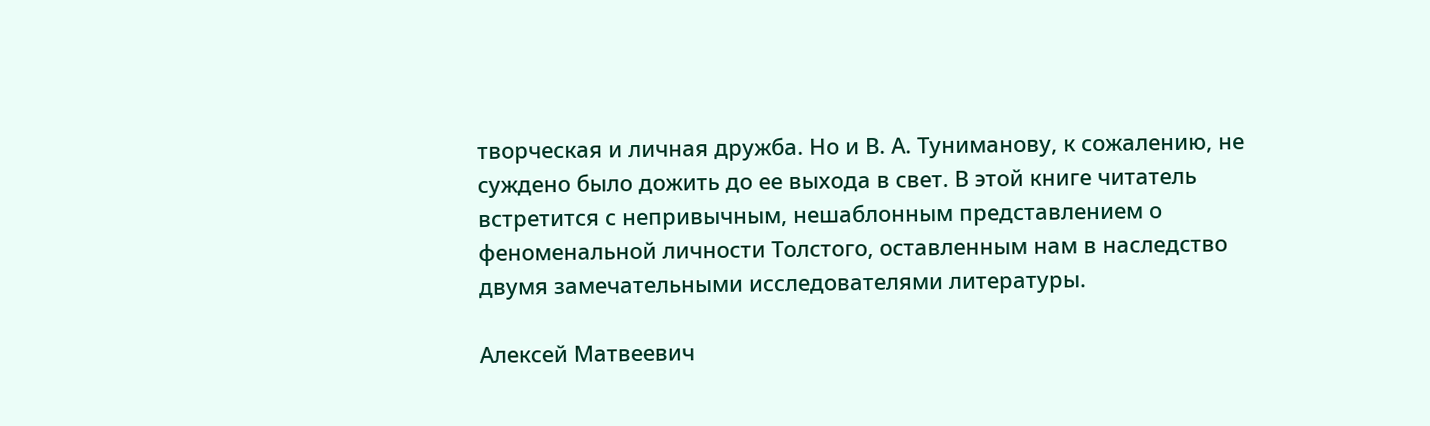творческая и личная дружба. Но и В. А. Туниманову, к сожалению, не суждено было дожить до ее выхода в свет. В этой книге читатель встретится с непривычным, нешаблонным представлением о феноменальной личности Толстого, оставленным нам в наследство двумя замечательными исследователями литературы.

Алексей Матвеевич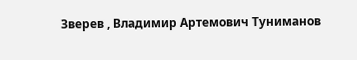Зверев , Владимир Артемович Туниманов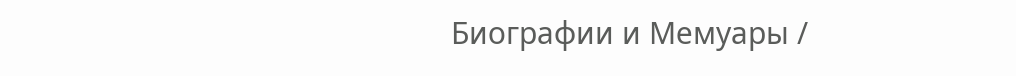Биографии и Мемуары /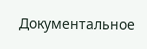Документальное